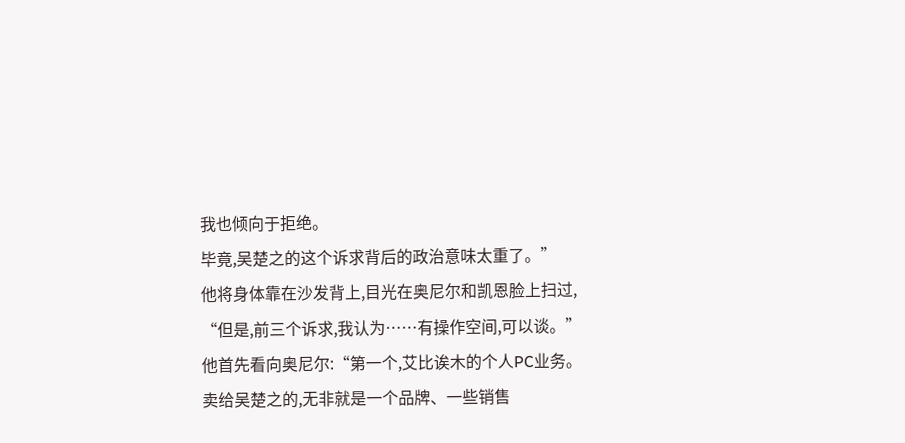我也倾向于拒绝。
毕竟,吴楚之的这个诉求背后的政治意味太重了。”
他将身体靠在沙发背上,目光在奥尼尔和凯恩脸上扫过,
“但是,前三个诉求,我认为……有操作空间,可以谈。”
他首先看向奥尼尔:“第一个,艾比诶木的个人PC业务。
卖给吴楚之的,无非就是一个品牌、一些销售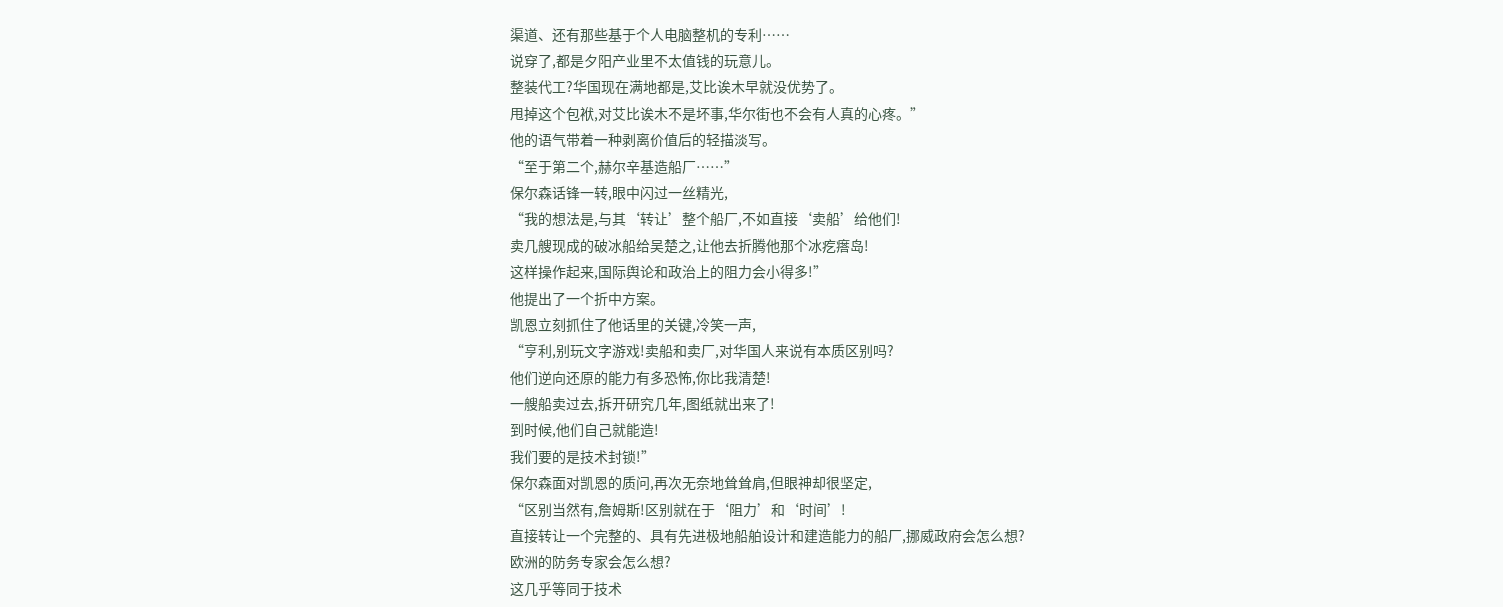渠道、还有那些基于个人电脑整机的专利……
说穿了,都是夕阳产业里不太值钱的玩意儿。
整装代工?华国现在满地都是,艾比诶木早就没优势了。
甩掉这个包袱,对艾比诶木不是坏事,华尔街也不会有人真的心疼。”
他的语气带着一种剥离价值后的轻描淡写。
“至于第二个,赫尔辛基造船厂……”
保尔森话锋一转,眼中闪过一丝精光,
“我的想法是,与其‘转让’整个船厂,不如直接‘卖船’给他们!
卖几艘现成的破冰船给吴楚之,让他去折腾他那个冰疙瘩岛!
这样操作起来,国际舆论和政治上的阻力会小得多!”
他提出了一个折中方案。
凯恩立刻抓住了他话里的关键,冷笑一声,
“亨利,别玩文字游戏!卖船和卖厂,对华国人来说有本质区别吗?
他们逆向还原的能力有多恐怖,你比我清楚!
一艘船卖过去,拆开研究几年,图纸就出来了!
到时候,他们自己就能造!
我们要的是技术封锁!”
保尔森面对凯恩的质问,再次无奈地耸耸肩,但眼神却很坚定,
“区别当然有,詹姆斯!区别就在于‘阻力’和‘时间’!
直接转让一个完整的、具有先进极地船舶设计和建造能力的船厂,挪威政府会怎么想?
欧洲的防务专家会怎么想?
这几乎等同于技术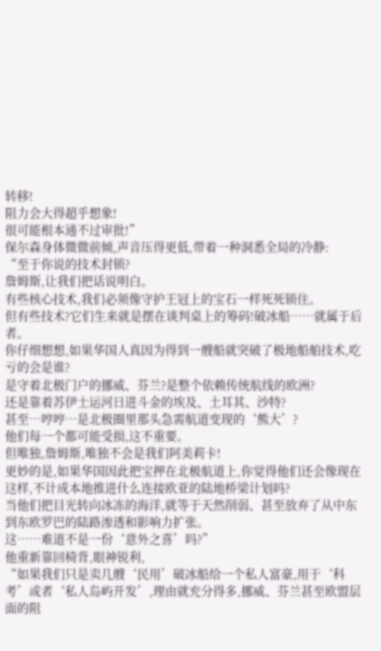转移!
阻力会大得超乎想象!
很可能根本通不过审批!”
保尔森身体微微前倾,声音压得更低,带着一种洞悉全局的冷静:
“至于你说的技术封锁?
詹姆斯,让我们把话说明白。
有些核心技术,我们必须像守护王冠上的宝石一样死死锁住。
但有些技术?它们生来就是摆在谈判桌上的筹码!破冰船……就属于后者。
你仔细想想,如果华国人真因为得到一艘船就突破了极地船舶技术,吃亏的会是谁?
是守着北极门户的挪威、芬兰?是整个依赖传统航线的欧洲?
还是靠着苏伊士运河日进斗金的埃及、土耳其、沙特?
甚至…哼哼…是北极圈里那头急需航道变现的‘熊大’?
他们每一个都可能受损,这不重要。
但唯独,詹姆斯,唯独不会是我们阿美莉卡!
更妙的是,如果华国因此把宝押在北极航道上,你觉得他们还会像现在这样,不计成本地推进什么连接欧亚的陆地桥梁计划吗?
当他们把目光转向冰冻的海洋,就等于天然削弱、甚至放弃了从中东到东欧罗巴的陆路渗透和影响力扩张。
这……难道不是一份‘意外之喜’吗?”
他重新靠回椅背,眼神锐利,
“如果我们只是卖几艘‘民用’破冰船给一个私人富豪,用于‘科考’或者‘私人岛屿开发’,理由就充分得多,挪威、芬兰甚至欧盟层面的阻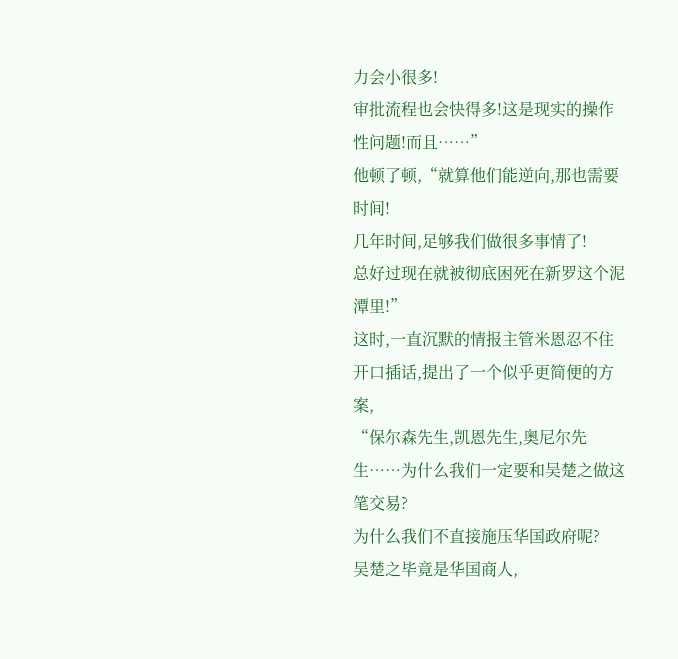力会小很多!
审批流程也会快得多!这是现实的操作性问题!而且……”
他顿了顿,“就算他们能逆向,那也需要时间!
几年时间,足够我们做很多事情了!
总好过现在就被彻底困死在新罗这个泥潭里!”
这时,一直沉默的情报主管米恩忍不住开口插话,提出了一个似乎更简便的方案,
“保尔森先生,凯恩先生,奥尼尔先生……为什么我们一定要和吴楚之做这笔交易?
为什么我们不直接施压华国政府呢?
吴楚之毕竟是华国商人,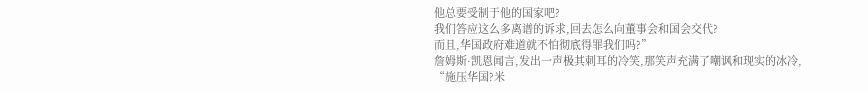他总要受制于他的国家吧?
我们答应这么多离谱的诉求,回去怎么向董事会和国会交代?
而且,华国政府难道就不怕彻底得罪我们吗?”
詹姆斯·凯恩闻言,发出一声极其刺耳的冷笑,那笑声充满了嘲讽和现实的冰冷,
“施压华国?米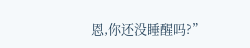恩,你还没睡醒吗?”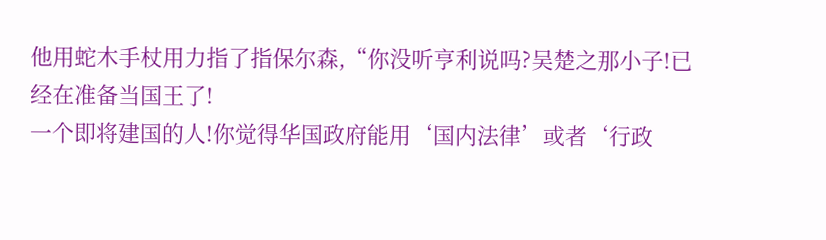他用蛇木手杖用力指了指保尔森,“你没听亨利说吗?吴楚之那小子!已经在准备当国王了!
一个即将建国的人!你觉得华国政府能用‘国内法律’或者‘行政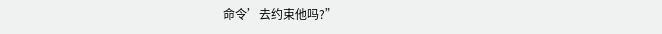命令’去约束他吗?”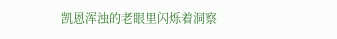凯恩浑浊的老眼里闪烁着洞察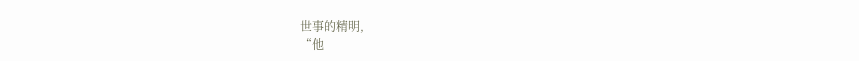世事的精明,
“他